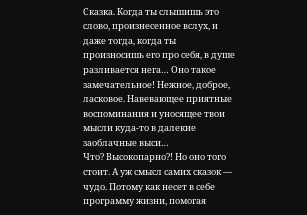Сказка. Когда ты слышишь это слово, произнесенное вслух, и даже тогда, когда ты произносишь его про себя, в душе разливается нега… Оно такое замечательное! Нежное, доброе, ласковое. Навевающее приятные воспоминания и уносящее твои мысли куда-то в далекие заоблачные выси…
Что? Высокопарно?! Но оно того стоит. А уж смысл самих сказок — чудо. Потому как несет в себе программу жизни, помогая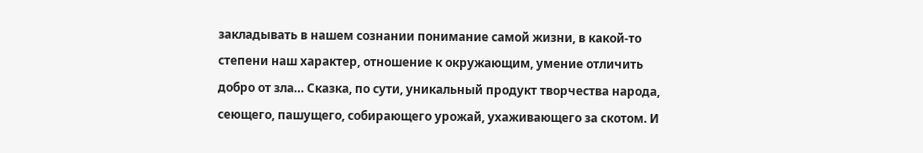закладывать в нашем сознании понимание самой жизни, в какой-то степени наш характер, отношение к окружающим, умение отличить добро от зла… Сказка, по сути, уникальный продукт творчества народа, сеющего, пашущего, собирающего урожай, ухаживающего за скотом. И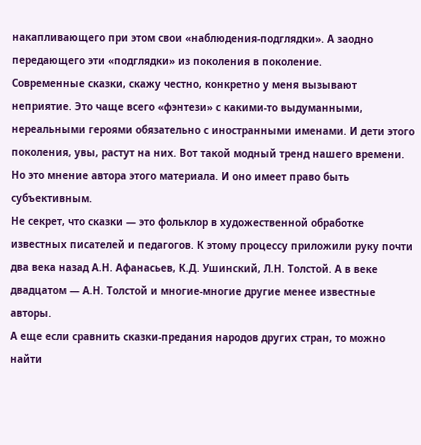накапливающего при этом свои «наблюдения-подглядки». А заодно передающего эти «подглядки» из поколения в поколение.
Современные сказки, скажу честно, конкретно у меня вызывают неприятие. Это чаще всего «фэнтези» с какими-то выдуманными, нереальными героями обязательно с иностранными именами. И дети этого поколения, увы, растут на них. Вот такой модный тренд нашего времени. Но это мнение автора этого материала. И оно имеет право быть субъективным.
Не секрет, что сказки — это фольклор в художественной обработке известных писателей и педагогов. К этому процессу приложили руку почти два века назад А.Н. Афанасьев, К.Д. Ушинский, Л.Н. Толстой. А в веке двадцатом — А.Н. Толстой и многие-многие другие менее известные авторы.
А еще если сравнить сказки-предания народов других стран, то можно найти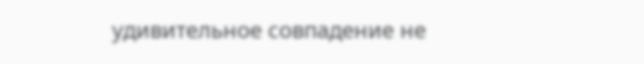удивительное совпадение не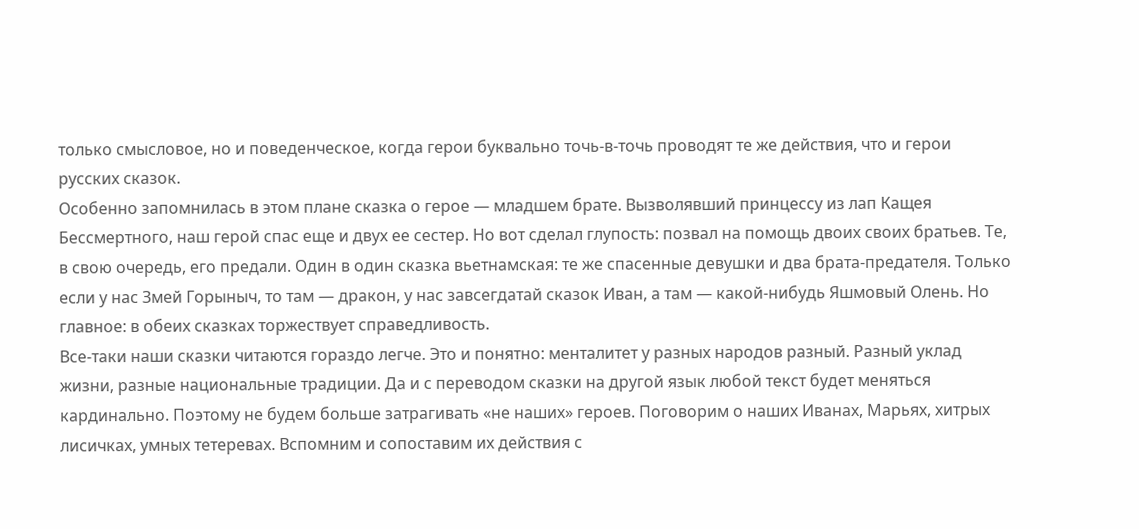только смысловое, но и поведенческое, когда герои буквально точь-в-точь проводят те же действия, что и герои русских сказок.
Особенно запомнилась в этом плане сказка о герое — младшем брате. Вызволявший принцессу из лап Кащея Бессмертного, наш герой спас еще и двух ее сестер. Но вот сделал глупость: позвал на помощь двоих своих братьев. Те, в свою очередь, его предали. Один в один сказка вьетнамская: те же спасенные девушки и два брата-предателя. Только если у нас Змей Горыныч, то там — дракон, у нас завсегдатай сказок Иван, а там — какой-нибудь Яшмовый Олень. Но главное: в обеих сказках торжествует справедливость.
Все-таки наши сказки читаются гораздо легче. Это и понятно: менталитет у разных народов разный. Разный уклад жизни, разные национальные традиции. Да и с переводом сказки на другой язык любой текст будет меняться кардинально. Поэтому не будем больше затрагивать «не наших» героев. Поговорим о наших Иванах, Марьях, хитрых лисичках, умных тетеревах. Вспомним и сопоставим их действия с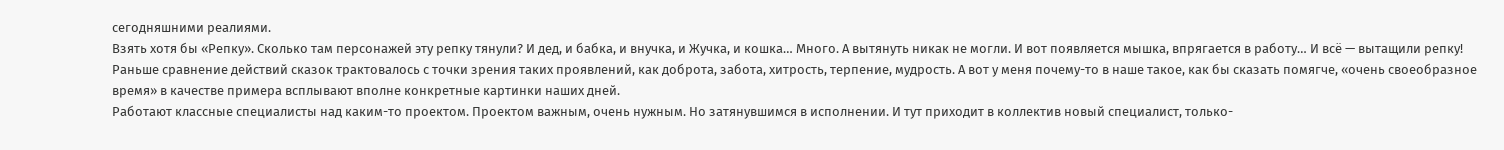сегодняшними реалиями.
Взять хотя бы «Репку». Сколько там персонажей эту репку тянули? И дед, и бабка, и внучка, и Жучка, и кошка… Много. А вытянуть никак не могли. И вот появляется мышка, впрягается в работу… И всё — вытащили репку!
Раньше сравнение действий сказок трактовалось с точки зрения таких проявлений, как доброта, забота, хитрость, терпение, мудрость. А вот у меня почему-то в наше такое, как бы сказать помягче, «очень своеобразное время» в качестве примера всплывают вполне конкретные картинки наших дней.
Работают классные специалисты над каким-то проектом. Проектом важным, очень нужным. Но затянувшимся в исполнении. И тут приходит в коллектив новый специалист, только-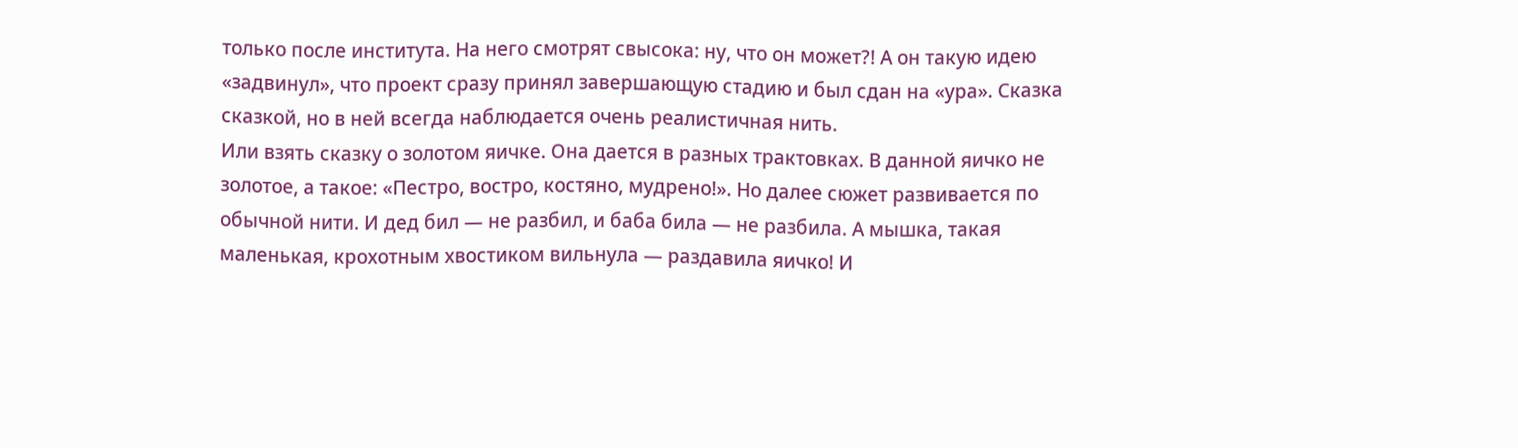только после института. На него смотрят свысока: ну, что он может?! А он такую идею «задвинул», что проект сразу принял завершающую стадию и был сдан на «ура». Сказка сказкой, но в ней всегда наблюдается очень реалистичная нить.
Или взять сказку о золотом яичке. Она дается в разных трактовках. В данной яичко не золотое, а такое: «Пестро, востро, костяно, мудрено!». Но далее сюжет развивается по обычной нити. И дед бил — не разбил, и баба била — не разбила. А мышка, такая маленькая, крохотным хвостиком вильнула — раздавила яичко! И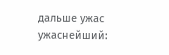дальше ужас ужаснейший: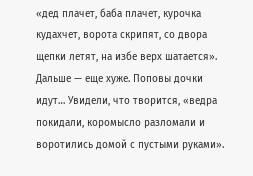«дед плачет, баба плачет, курочка кудахчет, ворота скрипят, со двора щепки летят, на избе верх шатается». Дальше — еще хуже. Поповы дочки идут… Увидели, что творится, «ведра покидали, коромысло разломали и воротились домой с пустыми руками».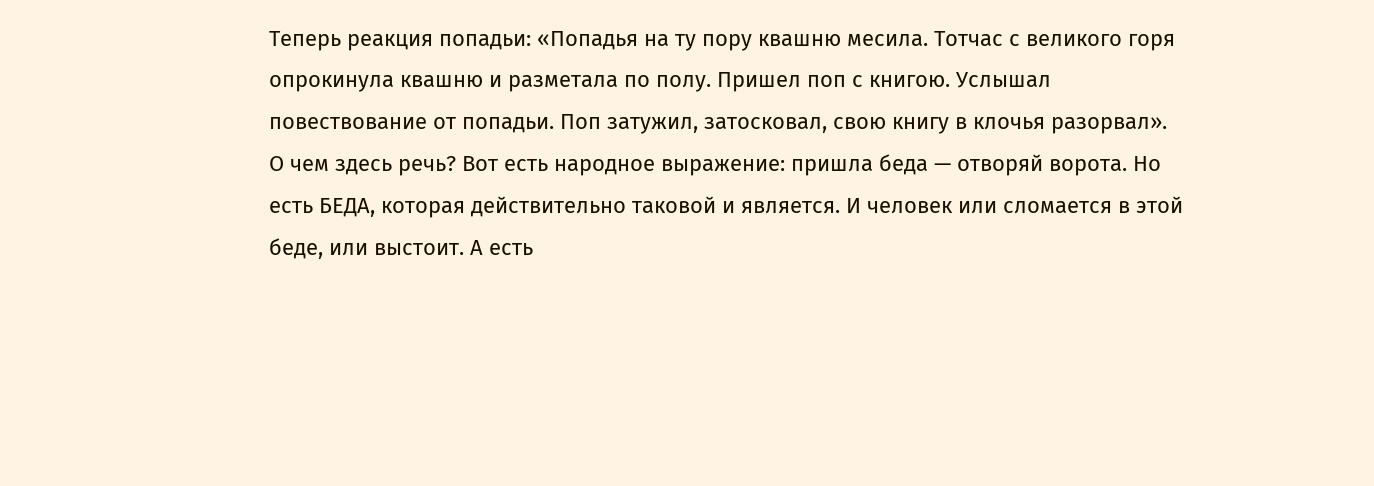Теперь реакция попадьи: «Попадья на ту пору квашню месила. Тотчас с великого горя опрокинула квашню и разметала по полу. Пришел поп с книгою. Услышал повествование от попадьи. Поп затужил, затосковал, свою книгу в клочья разорвал».
О чем здесь речь? Вот есть народное выражение: пришла беда — отворяй ворота. Но есть БЕДА, которая действительно таковой и является. И человек или сломается в этой беде, или выстоит. А есть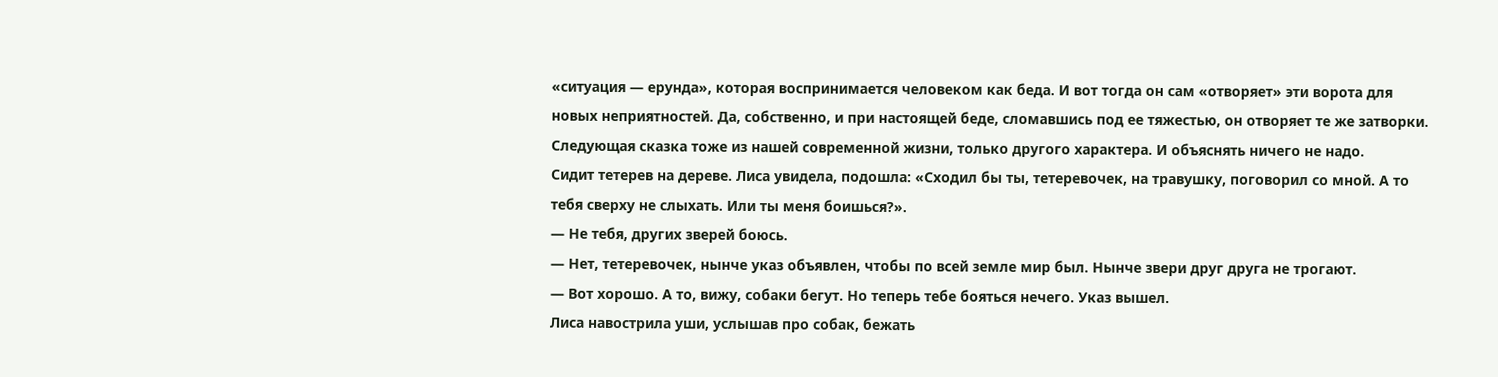«ситуация — ерунда», которая воспринимается человеком как беда. И вот тогда он сам «отворяет» эти ворота для новых неприятностей. Да, собственно, и при настоящей беде, сломавшись под ее тяжестью, он отворяет те же затворки.
Следующая сказка тоже из нашей современной жизни, только другого характера. И объяснять ничего не надо.
Сидит тетерев на дереве. Лиса увидела, подошла: «Сходил бы ты, тетеревочек, на травушку, поговорил со мной. А то тебя сверху не слыхать. Или ты меня боишься?».
— Не тебя, других зверей боюсь.
— Нет, тетеревочек, нынче указ объявлен, чтобы по всей земле мир был. Нынче звери друг друга не трогают.
— Вот хорошо. А то, вижу, собаки бегут. Но теперь тебе бояться нечего. Указ вышел.
Лиса навострила уши, услышав про собак, бежать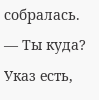собралась.
— Ты куда? Указ есть,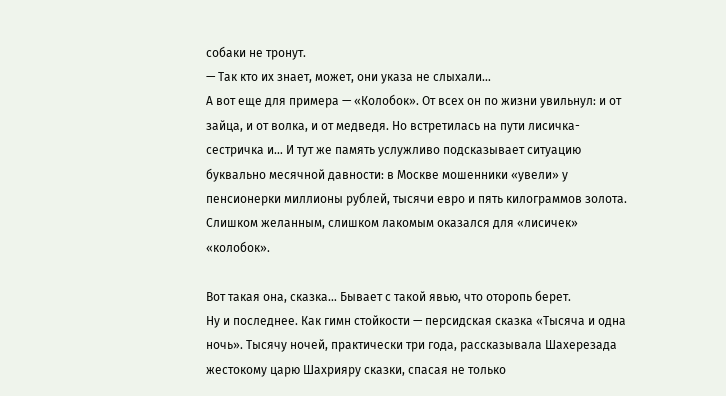собаки не тронут.
— Так кто их знает, может, они указа не слыхали…
А вот еще для примера — «Колобок». От всех он по жизни увильнул: и от зайца, и от волка, и от медведя. Но встретилась на пути лисичка-сестричка и… И тут же память услужливо подсказывает ситуацию буквально месячной давности: в Москве мошенники «увели» у пенсионерки миллионы рублей, тысячи евро и пять килограммов золота. Слишком желанным, слишком лакомым оказался для «лисичек» «колобок».

Вот такая она, сказка… Бывает с такой явью, что оторопь берет.
Ну и последнее. Как гимн стойкости — персидская сказка «Тысяча и одна ночь». Тысячу ночей, практически три года, рассказывала Шахерезада жестокому царю Шахрияру сказки, спасая не только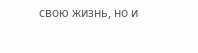свою жизнь, но и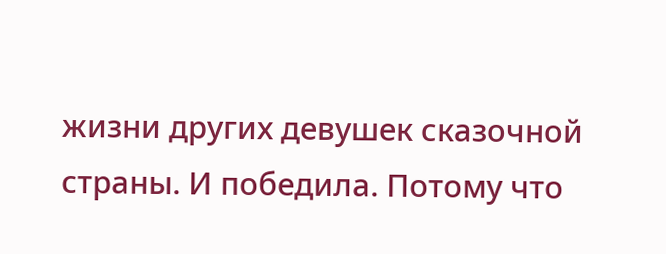жизни других девушек сказочной страны. И победила. Потому что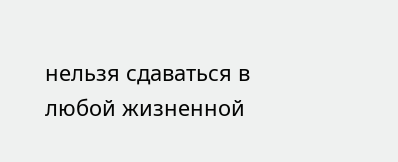нельзя сдаваться в любой жизненной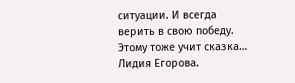ситуации. И всегда верить в свою победу. Этому тоже учит сказка…
Лидия Егорова.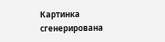Картинка сгенерирована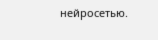нейросетью.